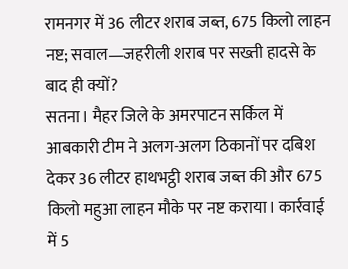रामनगर में 36 लीटर शराब जब्त, 675 किलो लाहन नष्ट; सवाल—जहरीली शराब पर सख्ती हादसे के बाद ही क्यों?
सतना। मैहर जिले के अमरपाटन सर्किल में आबकारी टीम ने अलग-अलग ठिकानों पर दबिश देकर 36 लीटर हाथभट्ठी शराब जब्त की और 675 किलो महुआ लाहन मौके पर नष्ट कराया। कार्रवाई में 5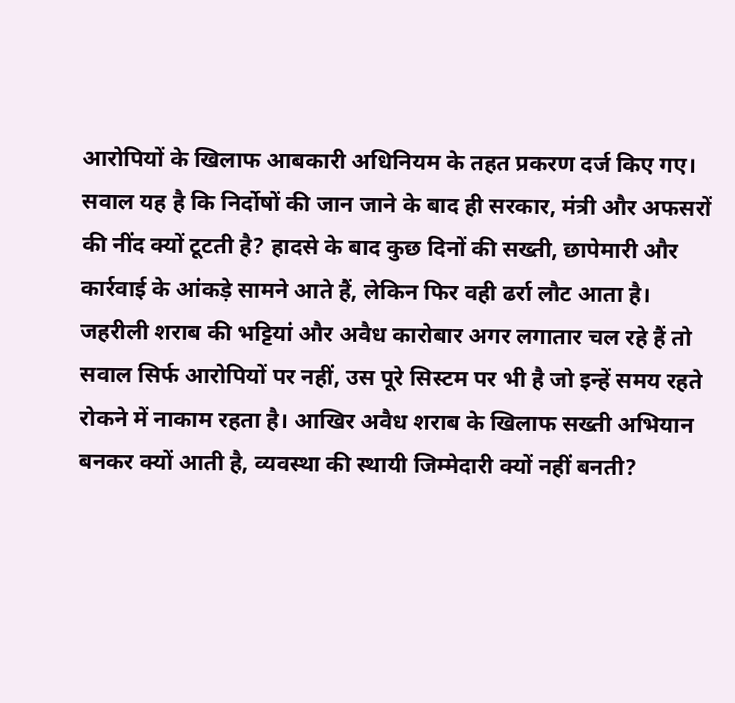आरोपियों के खिलाफ आबकारी अधिनियम के तहत प्रकरण दर्ज किए गए। सवाल यह है कि निर्दोषों की जान जाने के बाद ही सरकार, मंत्री और अफसरों की नींद क्यों टूटती है? हादसे के बाद कुछ दिनों की सख्ती, छापेमारी और कार्रवाई के आंकड़े सामने आते हैं, लेकिन फिर वही ढर्रा लौट आता है। जहरीली शराब की भट्टियां और अवैध कारोबार अगर लगातार चल रहे हैं तो सवाल सिर्फ आरोपियों पर नहीं, उस पूरे सिस्टम पर भी है जो इन्हें समय रहते रोकने में नाकाम रहता है। आखिर अवैध शराब के खिलाफ सख्ती अभियान बनकर क्यों आती है, व्यवस्था की स्थायी जिम्मेदारी क्यों नहीं बनती?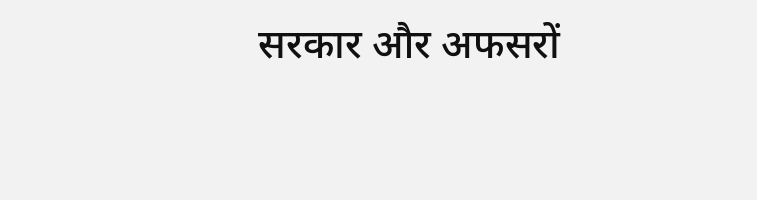सरकार और अफसरों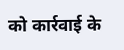को कार्रवाई के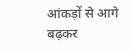आंकड़ों से आगे बढ़कर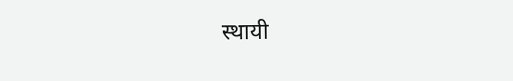स्थायी